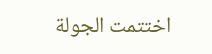اختتمت الجولة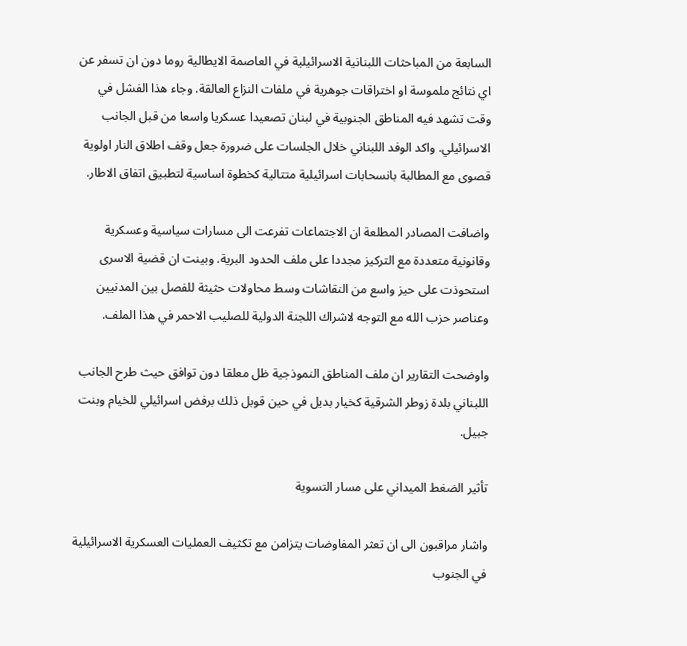السابعة من المباحثات اللبنانية الاسرائيلية في العاصمة الايطالية روما دون ان تسفر عن اي نتائج ملموسة او اختراقات جوهرية في ملفات النزاع العالقة. وجاء هذا الفشل في وقت تشهد فيه المناطق الجنوبية في لبنان تصعيدا عسكريا واسعا من قبل الجانب الاسرائيلي. واكد الوفد اللبناني خلال الجلسات على ضرورة جعل وقف اطلاق النار اولوية قصوى مع المطالبة بانسحابات اسرائيلية متتالية كخطوة اساسية لتطبيق اتفاق الاطار.

واضافت المصادر المطلعة ان الاجتماعات تفرعت الى مسارات سياسية وعسكرية وقانونية متعددة مع التركيز مجددا على ملف الحدود البرية. وبينت ان قضية الاسرى استحوذت على حيز واسع من النقاشات وسط محاولات حثيثة للفصل بين المدنيين وعناصر حزب الله مع التوجه لاشراك اللجنة الدولية للصليب الاحمر في هذا الملف.

واوضحت التقارير ان ملف المناطق النموذجية ظل معلقا دون توافق حيث طرح الجانب اللبناني بلدة زوطر الشرقية كخيار بديل في حين قوبل ذلك برفض اسرائيلي للخيام وبنت جبيل.

تأثير الضغط الميداني على مسار التسوية

واشار مراقبون الى ان تعثر المفاوضات يتزامن مع تكثيف العمليات العسكرية الاسرائيلية في الجنوب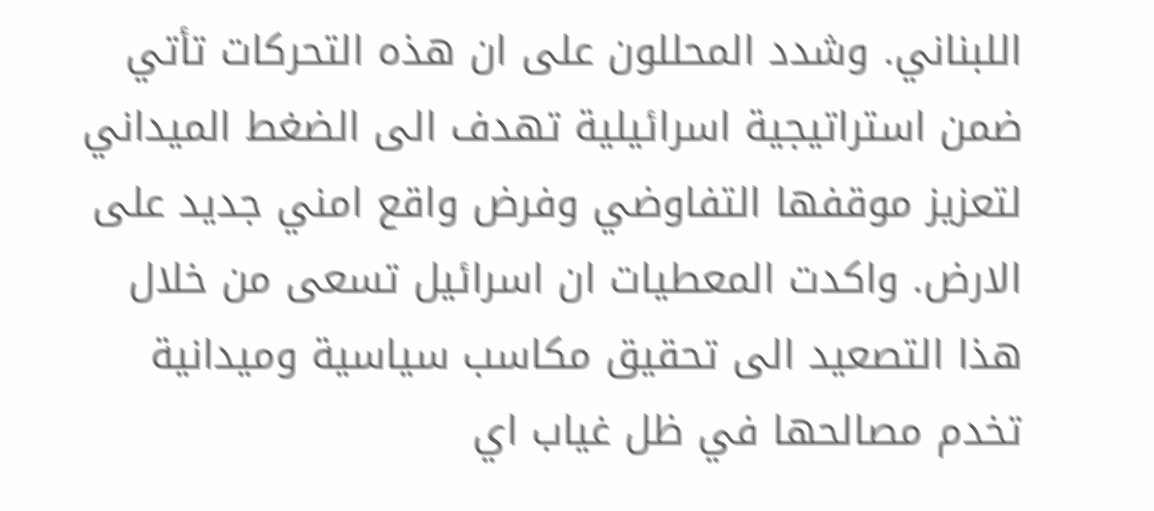اللبناني. وشدد المحللون على ان هذه التحركات تأتي ضمن استراتيجية اسرائيلية تهدف الى الضغط الميداني لتعزيز موقفها التفاوضي وفرض واقع امني جديد على الارض. واكدت المعطيات ان اسرائيل تسعى من خلال هذا التصعيد الى تحقيق مكاسب سياسية وميدانية تخدم مصالحها في ظل غياب اي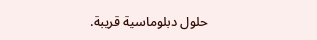حلول دبلوماسية قريبة.